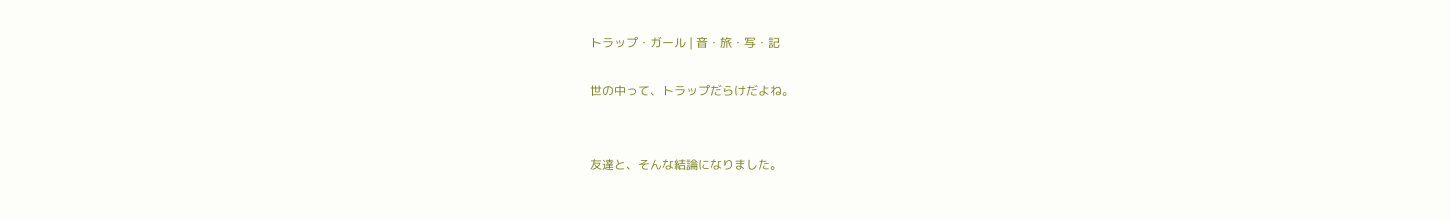トラップ・ガール | 音・旅・写・記

世の中って、トラップだらけだよね。


友達と、そんな結論になりました。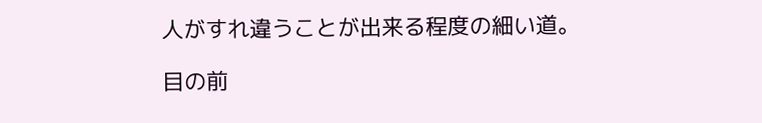人がすれ違うことが出来る程度の細い道。

目の前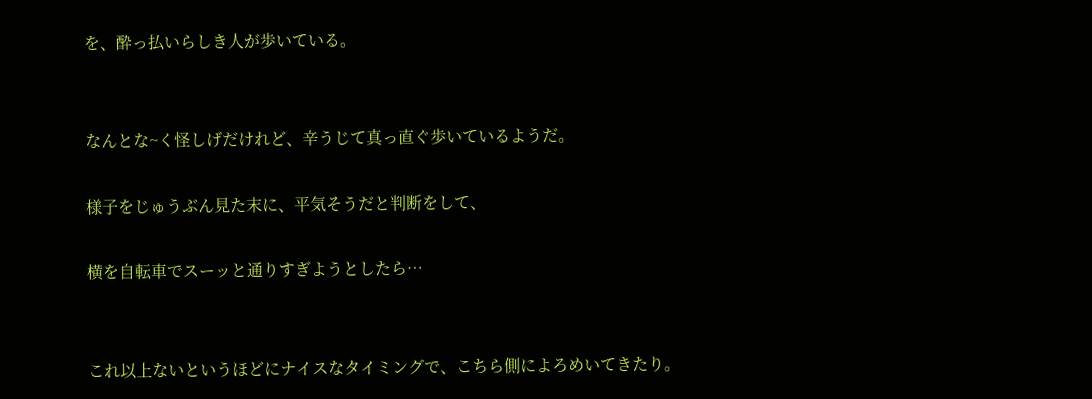を、酔っ払いらしき人が歩いている。


なんとな~く怪しげだけれど、辛うじて真っ直ぐ歩いているようだ。

様子をじゅうぶん見た末に、平気そうだと判断をして、

横を自転車でスーッと通りすぎようとしたら…


これ以上ないというほどにナイスなタイミングで、こちら側によろめいてきたり。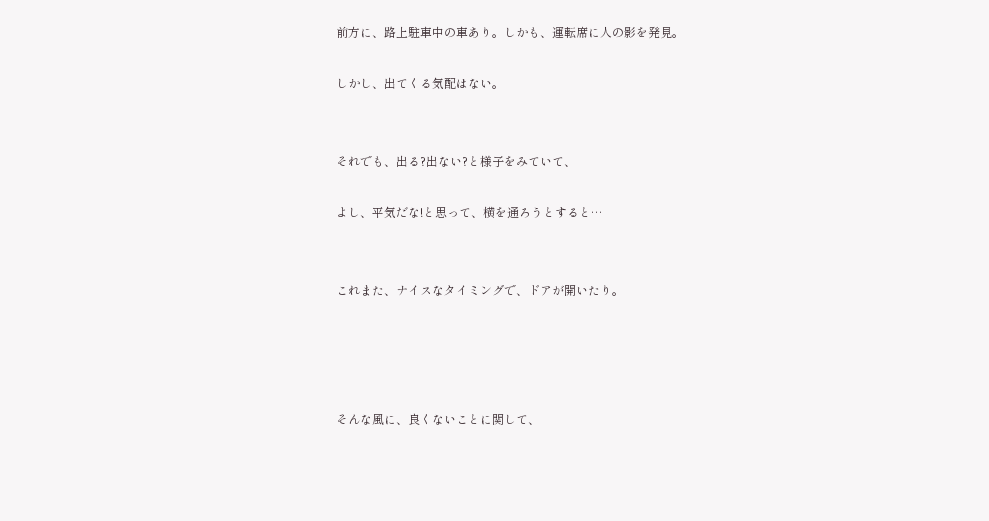前方に、路上駐車中の車あり。しかも、運転席に人の影を発見。

しかし、出てくる気配はない。


それでも、出る?出ない?と様子をみていて、

よし、平気だな!と思って、横を通ろうとすると…


これまた、ナイスなタイミングで、ドアが開いたり。




そんな風に、良くないことに関して、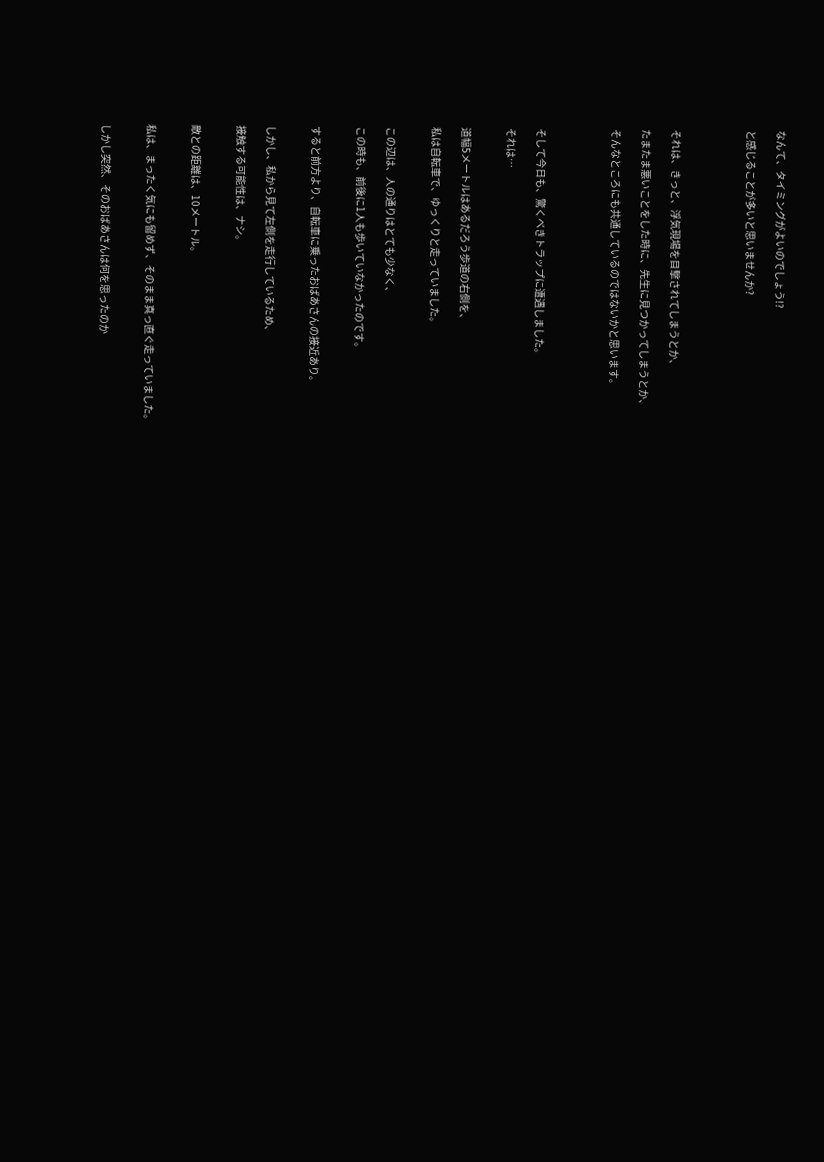なんて、タイミングがよいのでしょう!?

と感じることが多いと思いませんか?




それは、きっと、浮気現場を目撃されてしまうとか、

たまたま悪いことをした時に、先生に見つかってしまうとか、

そんなところにも共通しているのではないかと思います。




そして今日も、驚くべきトラップに遭遇しました。

それは…


道幅5メートルはあるだろう歩道の右側を、

私は自転車で、ゆっくりと走っていました。


この辺は、人の通りはとても少なく、

この時も、前後に1人も歩いていなかったのです。


すると前方より、自転車に乗ったおばあさんの接近あり。


しかし、私から見て左側を走行しているため、

接触する可能性は、ナシ。


敵との距離は、10メートル。


私は、まったく気にも留めず、そのまま真っ直ぐ走っていました。


しかし突然、そのおばあさんは何を思ったのか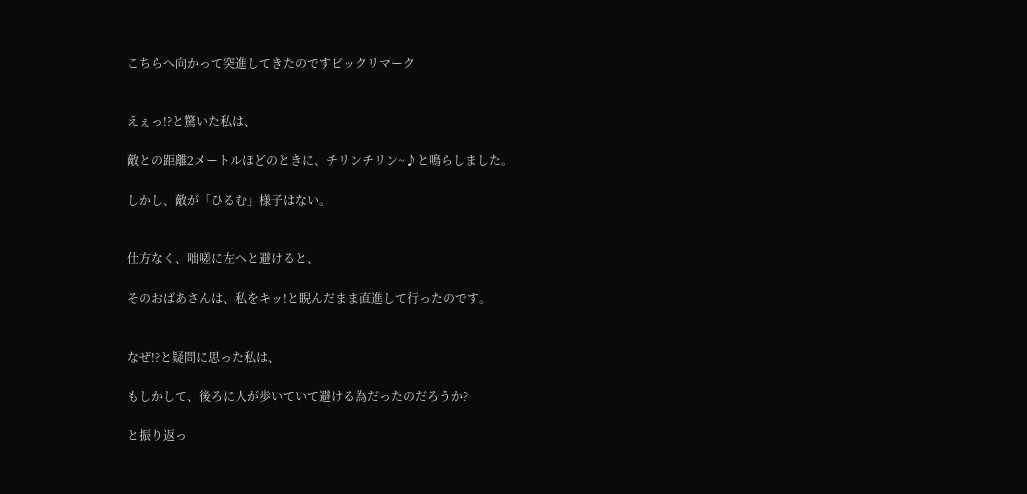こちらへ向かって突進してきたのですビックリマーク


えぇっ!?と驚いた私は、

敵との距離2メートルほどのときに、チリンチリン~♪と鳴らしました。

しかし、敵が「ひるむ」様子はない。


仕方なく、咄嗟に左へと避けると、

そのおばあさんは、私をキッ!と睨んだまま直進して行ったのです。


なぜ!?と疑問に思った私は、

もしかして、後ろに人が歩いていて避ける為だったのだろうか?

と振り返っ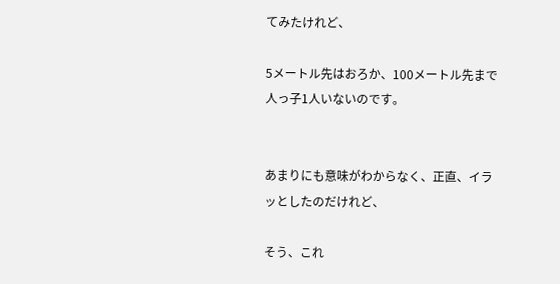てみたけれど、

5メートル先はおろか、100メートル先まで人っ子1人いないのです。


あまりにも意味がわからなく、正直、イラッとしたのだけれど、

そう、これ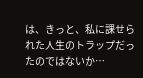は、きっと、私に課せられた人生のトラップだったのではないか…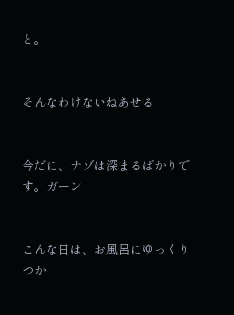と。


そんなわけないねあせる


今だに、ナゾは深まるばかりです。ガーン


こんな日は、お風呂にゆっくりつか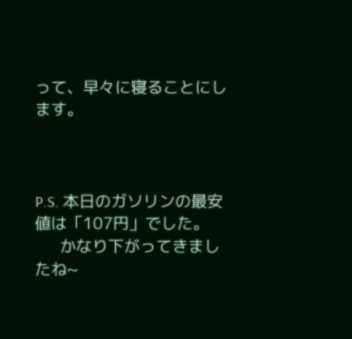って、早々に寝ることにします。



P.S. 本日のガソリンの最安値は「107円」でした。
     かなり下がってきましたね~